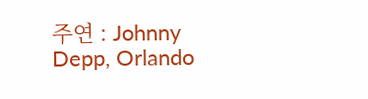주연 : Johnny Depp, Orlando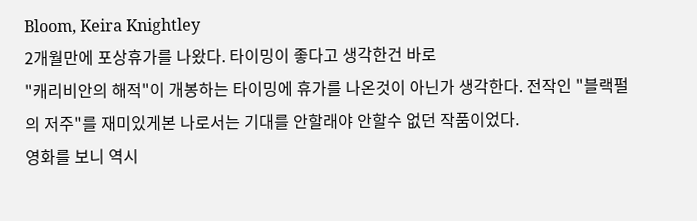Bloom, Keira Knightley
2개월만에 포상휴가를 나왔다. 타이밍이 좋다고 생각한건 바로
"캐리비안의 해적"이 개봉하는 타이밍에 휴가를 나온것이 아닌가 생각한다. 전작인 "블랙펄의 저주"를 재미있게본 나로서는 기대를 안할래야 안할수 없던 작품이었다.
영화를 보니 역시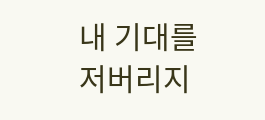내 기대를 저버리지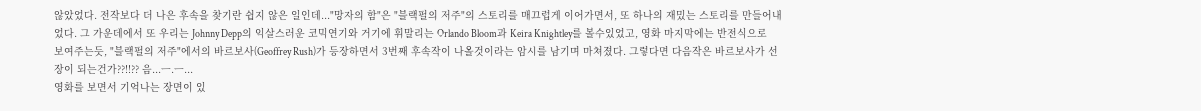않았었다. 전작보다 더 나은 후속을 찾기란 쉽지 않은 일인데..."망자의 함"은 "블랙펄의 저주"의 스토리를 매끄럽게 이어가면서, 또 하나의 재밌는 스토리를 만들어내었다. 그 가운데에서 또 우리는 Johnny Depp의 익살스러운 코믹연기와 거기에 휘말리는 Orlando Bloom과 Keira Knightley를 볼수있었고, 영화 마지막에는 반전식으로 보여주는듯, "블랙펄의 저주"에서의 바르보사(Geoffrey Rush)가 등장하면서 3번째 후속작이 나올것이라는 암시를 남기며 마쳐졌다. 그렇다면 다음작은 바르보사가 선장이 되는건가??!!?? 음...ㅡ.ㅡ...
영화를 보면서 기억나는 장면이 있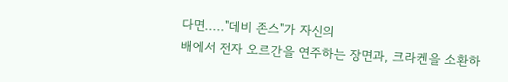다면....."데비 존스"가 자신의
배에서 전자 오르간을 연주하는 장면과, 크라켄을 소환하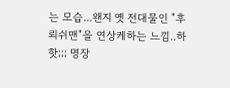는 모습...왠지 옛 전대물인 "후뢰쉬맨"을 연상케하는 느낌..하핫;;; 명장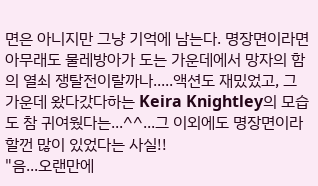면은 아니지만 그냥 기억에 남는다. 명장면이라면 아무래도 물레방아가 도는 가운데에서 망자의 함의 열쇠 쟁탈전이랄까나.....액션도 재밌었고, 그 가운데 왔다갔다하는 Keira Knightley의 모습도 참 귀여웠다는...^^...그 이외에도 명장면이라 할껀 많이 있었다는 사실!!
"음...오랜만에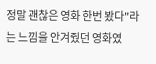정말 괜찮은 영화 한번 봤다"라는 느낌을 안겨줬던 영화였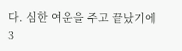다. 심한 여운을 주고 끝났기에 3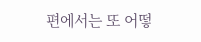편에서는 또 어떻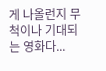게 나올런지 무척이나 기대되는 영화다...